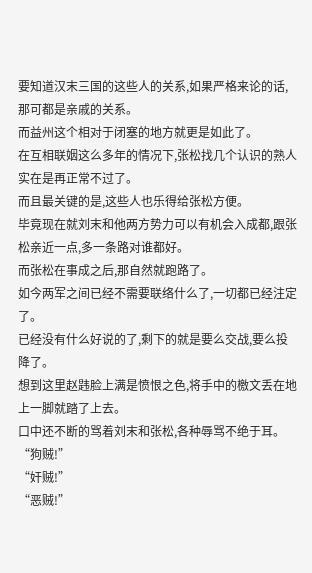要知道汉末三国的这些人的关系,如果严格来论的话,那可都是亲戚的关系。
而益州这个相对于闭塞的地方就更是如此了。
在互相联姻这么多年的情况下,张松找几个认识的熟人实在是再正常不过了。
而且最关键的是,这些人也乐得给张松方便。
毕竟现在就刘末和他两方势力可以有机会入成都,跟张松亲近一点,多一条路对谁都好。
而张松在事成之后,那自然就跑路了。
如今两军之间已经不需要联络什么了,一切都已经注定了。
已经没有什么好说的了,剩下的就是要么交战,要么投降了。
想到这里赵韪脸上满是愤恨之色,将手中的檄文丢在地上一脚就踏了上去。
口中还不断的骂着刘末和张松,各种辱骂不绝于耳。
“狗贼!”
“奸贼!”
“恶贼!”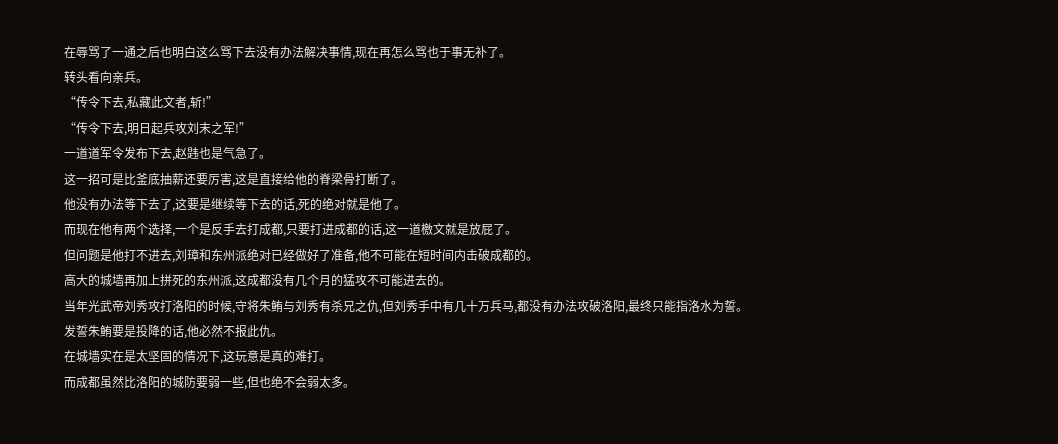在辱骂了一通之后也明白这么骂下去没有办法解决事情,现在再怎么骂也于事无补了。
转头看向亲兵。
“传令下去,私藏此文者,斩!”
“传令下去,明日起兵攻刘末之军!”
一道道军令发布下去,赵韪也是气急了。
这一招可是比釜底抽薪还要厉害,这是直接给他的脊梁骨打断了。
他没有办法等下去了,这要是继续等下去的话,死的绝对就是他了。
而现在他有两个选择,一个是反手去打成都,只要打进成都的话,这一道檄文就是放屁了。
但问题是他打不进去,刘璋和东州派绝对已经做好了准备,他不可能在短时间内击破成都的。
高大的城墙再加上拼死的东州派,这成都没有几个月的猛攻不可能进去的。
当年光武帝刘秀攻打洛阳的时候,守将朱鲔与刘秀有杀兄之仇,但刘秀手中有几十万兵马,都没有办法攻破洛阳,最终只能指洛水为誓。
发誓朱鲔要是投降的话,他必然不报此仇。
在城墙实在是太坚固的情况下,这玩意是真的难打。
而成都虽然比洛阳的城防要弱一些,但也绝不会弱太多。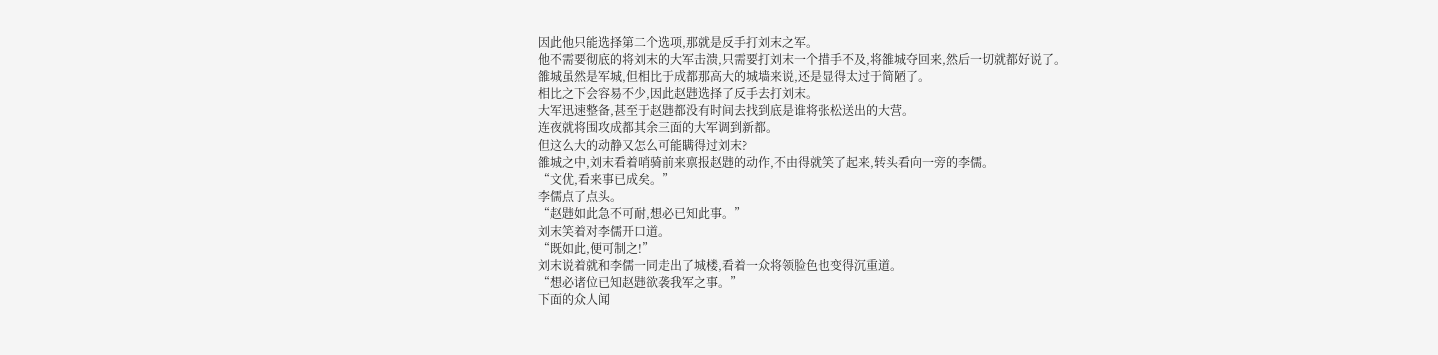因此他只能选择第二个选项,那就是反手打刘末之军。
他不需要彻底的将刘末的大军击溃,只需要打刘末一个措手不及,将雒城夺回来,然后一切就都好说了。
雒城虽然是军城,但相比于成都那高大的城墙来说,还是显得太过于简陋了。
相比之下会容易不少,因此赵韪选择了反手去打刘末。
大军迅速整备,甚至于赵韪都没有时间去找到底是谁将张松送出的大营。
连夜就将围攻成都其余三面的大军调到新都。
但这么大的动静又怎么可能瞒得过刘末?
雒城之中,刘末看着哨骑前来禀报赵韪的动作,不由得就笑了起来,转头看向一旁的李儒。
“文优,看来事已成矣。”
李儒点了点头。
“赵韪如此急不可耐,想必已知此事。”
刘末笑着对李儒开口道。
“既如此,便可制之!”
刘末说着就和李儒一同走出了城楼,看着一众将领脸色也变得沉重道。
“想必诸位已知赵韪欲袭我军之事。”
下面的众人闻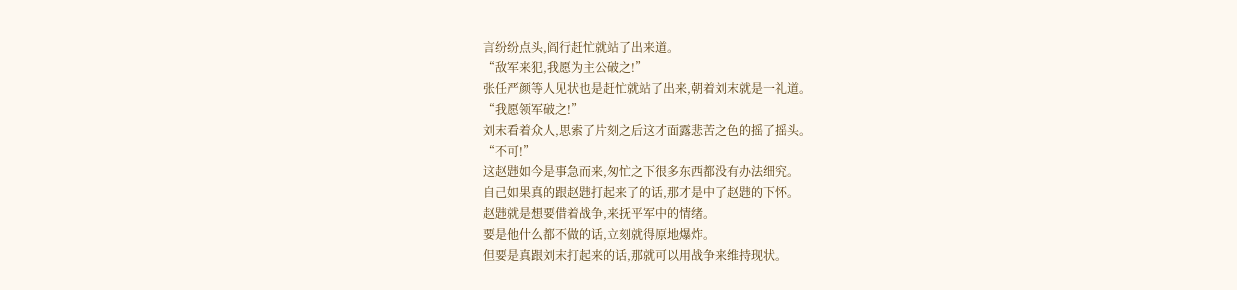言纷纷点头,阎行赶忙就站了出来道。
“敌军来犯,我愿为主公破之!”
张任严颜等人见状也是赶忙就站了出来,朝着刘末就是一礼道。
“我愿领军破之!”
刘末看着众人,思索了片刻之后这才面露悲苦之色的摇了摇头。
“不可!”
这赵韪如今是事急而来,匆忙之下很多东西都没有办法细究。
自己如果真的跟赵韪打起来了的话,那才是中了赵韪的下怀。
赵韪就是想要借着战争,来抚平军中的情绪。
要是他什么都不做的话,立刻就得原地爆炸。
但要是真跟刘末打起来的话,那就可以用战争来维持现状。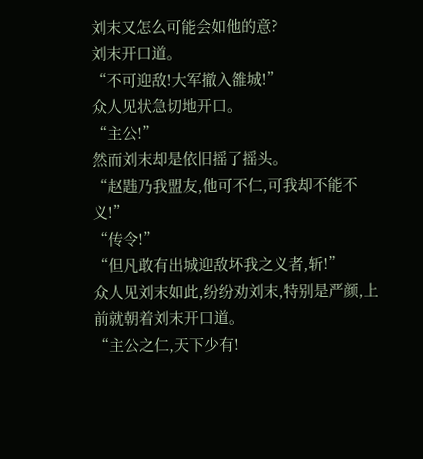刘末又怎么可能会如他的意?
刘末开口道。
“不可迎敌!大军撤入雒城!”
众人见状急切地开口。
“主公!”
然而刘末却是依旧摇了摇头。
“赵韪乃我盟友,他可不仁,可我却不能不义!”
“传令!”
“但凡敢有出城迎敌坏我之义者,斩!”
众人见刘末如此,纷纷劝刘末,特别是严颜,上前就朝着刘末开口道。
“主公之仁,天下少有!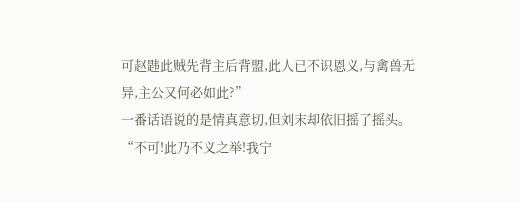可赵韪此贼先背主后背盟,此人已不识恩义,与禽兽无异,主公又何必如此?”
一番话语说的是情真意切,但刘末却依旧摇了摇头。
“不可!此乃不义之举!我宁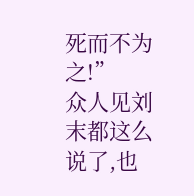死而不为之!”
众人见刘末都这么说了,也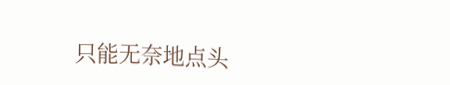只能无奈地点头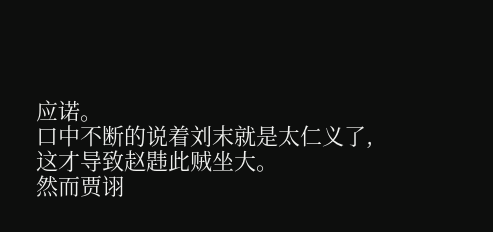应诺。
口中不断的说着刘末就是太仁义了,这才导致赵韪此贼坐大。
然而贾诩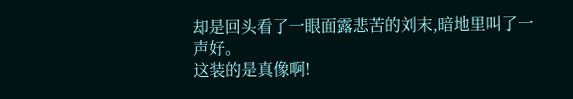却是回头看了一眼面露悲苦的刘末,暗地里叫了一声好。
这装的是真像啊!